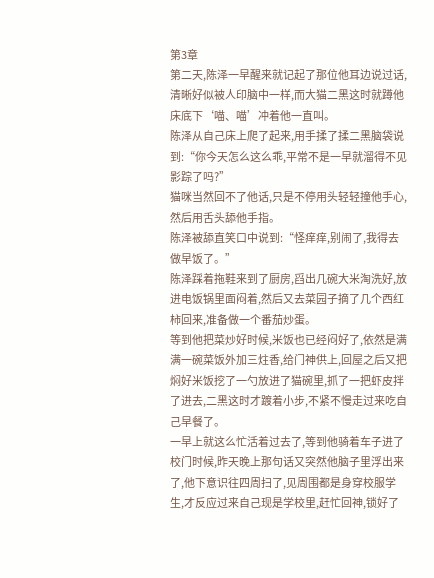第3章
第二天,陈泽一早醒来就记起了那位他耳边说过话,清晰好似被人印脑中一样,而大猫二黑这时就蹲他床底下‘喵、喵’冲着他一直叫。
陈泽从自己床上爬了起来,用手揉了揉二黑脑袋说到:“你今天怎么这么乖,平常不是一早就溜得不见影踪了吗?”
猫咪当然回不了他话,只是不停用头轻轻撞他手心,然后用舌头舔他手指。
陈泽被舔直笑口中说到:“怪痒痒,别闹了,我得去做早饭了。”
陈泽踩着拖鞋来到了厨房,舀出几碗大米淘洗好,放进电饭锅里面闷着,然后又去菜园子摘了几个西红柿回来,准备做一个番茄炒蛋。
等到他把菜炒好时候,米饭也已经闷好了,依然是满满一碗菜饭外加三炷香,给门神供上,回屋之后又把焖好米饭挖了一勺放进了猫碗里,抓了一把虾皮拌了进去,二黑这时才踱着小步,不紧不慢走过来吃自己早餐了。
一早上就这么忙活着过去了,等到他骑着车子进了校门时候,昨天晚上那句话又突然他脑子里浮出来了,他下意识往四周扫了,见周围都是身穿校服学生,才反应过来自己现是学校里,赶忙回神,锁好了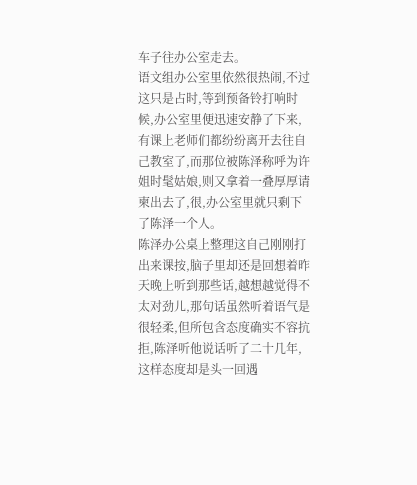车子往办公室走去。
语文组办公室里依然很热闹,不过这只是占时,等到预备铃打响时候,办公室里便迅速安静了下来,有课上老师们都纷纷离开去往自己教室了,而那位被陈泽称呼为许姐时髦姑娘,则又拿着一叠厚厚请柬出去了,很,办公室里就只剩下了陈泽一个人。
陈泽办公桌上整理这自己刚刚打出来课按,脑子里却还是回想着昨天晚上听到那些话,越想越觉得不太对劲儿,那句话虽然听着语气是很轻柔,但所包含态度确实不容抗拒,陈泽听他说话听了二十几年,这样态度却是头一回遇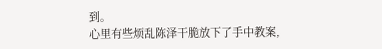到。
心里有些烦乱陈泽干脆放下了手中教案,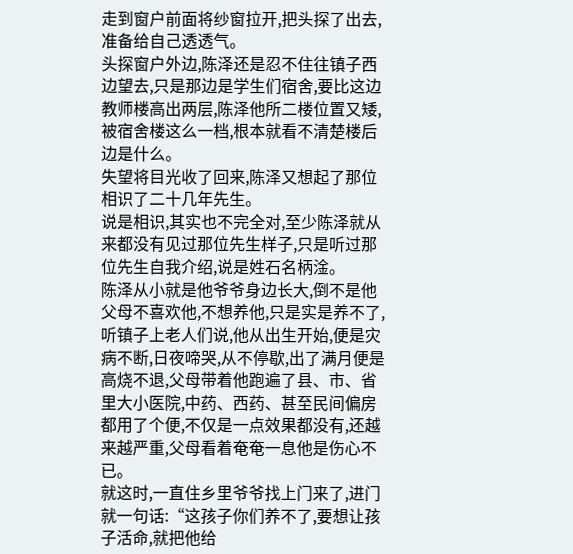走到窗户前面将纱窗拉开,把头探了出去,准备给自己透透气。
头探窗户外边,陈泽还是忍不住往镇子西边望去,只是那边是学生们宿舍,要比这边教师楼高出两层,陈泽他所二楼位置又矮,被宿舍楼这么一档,根本就看不清楚楼后边是什么。
失望将目光收了回来,陈泽又想起了那位相识了二十几年先生。
说是相识,其实也不完全对,至少陈泽就从来都没有见过那位先生样子,只是听过那位先生自我介绍,说是姓石名柄淦。
陈泽从小就是他爷爷身边长大,倒不是他父母不喜欢他,不想养他,只是实是养不了,听镇子上老人们说,他从出生开始,便是灾病不断,日夜啼哭,从不停歇,出了满月便是高烧不退,父母带着他跑遍了县、市、省里大小医院,中药、西药、甚至民间偏房都用了个便,不仅是一点效果都没有,还越来越严重,父母看着奄奄一息他是伤心不已。
就这时,一直住乡里爷爷找上门来了,进门就一句话:“这孩子你们养不了,要想让孩子活命,就把他给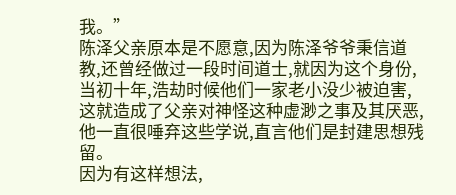我。”
陈泽父亲原本是不愿意,因为陈泽爷爷秉信道教,还曾经做过一段时间道士,就因为这个身份,当初十年,浩劫时候他们一家老小没少被迫害,这就造成了父亲对神怪这种虚渺之事及其厌恶,他一直很唾弃这些学说,直言他们是封建思想残留。
因为有这样想法,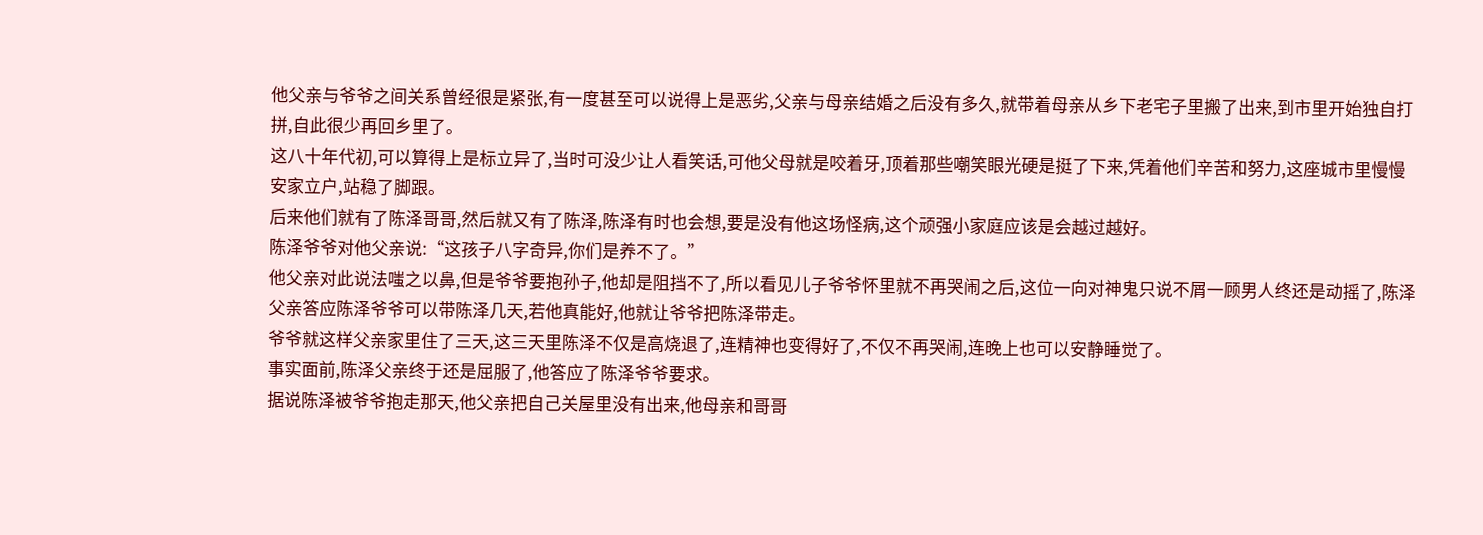他父亲与爷爷之间关系曾经很是紧张,有一度甚至可以说得上是恶劣,父亲与母亲结婚之后没有多久,就带着母亲从乡下老宅子里搬了出来,到市里开始独自打拼,自此很少再回乡里了。
这八十年代初,可以算得上是标立异了,当时可没少让人看笑话,可他父母就是咬着牙,顶着那些嘲笑眼光硬是挺了下来,凭着他们辛苦和努力,这座城市里慢慢安家立户,站稳了脚跟。
后来他们就有了陈泽哥哥,然后就又有了陈泽,陈泽有时也会想,要是没有他这场怪病,这个顽强小家庭应该是会越过越好。
陈泽爷爷对他父亲说:“这孩子八字奇异,你们是养不了。”
他父亲对此说法嗤之以鼻,但是爷爷要抱孙子,他却是阻挡不了,所以看见儿子爷爷怀里就不再哭闹之后,这位一向对神鬼只说不屑一顾男人终还是动摇了,陈泽父亲答应陈泽爷爷可以带陈泽几天,若他真能好,他就让爷爷把陈泽带走。
爷爷就这样父亲家里住了三天,这三天里陈泽不仅是高烧退了,连精神也变得好了,不仅不再哭闹,连晚上也可以安静睡觉了。
事实面前,陈泽父亲终于还是屈服了,他答应了陈泽爷爷要求。
据说陈泽被爷爷抱走那天,他父亲把自己关屋里没有出来,他母亲和哥哥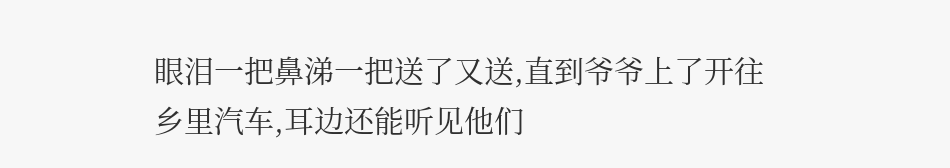眼泪一把鼻涕一把送了又送,直到爷爷上了开往乡里汽车,耳边还能听见他们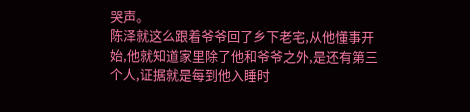哭声。
陈泽就这么跟着爷爷回了乡下老宅,从他懂事开始,他就知道家里除了他和爷爷之外,是还有第三个人,证据就是每到他入睡时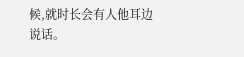候,就时长会有人他耳边说话。